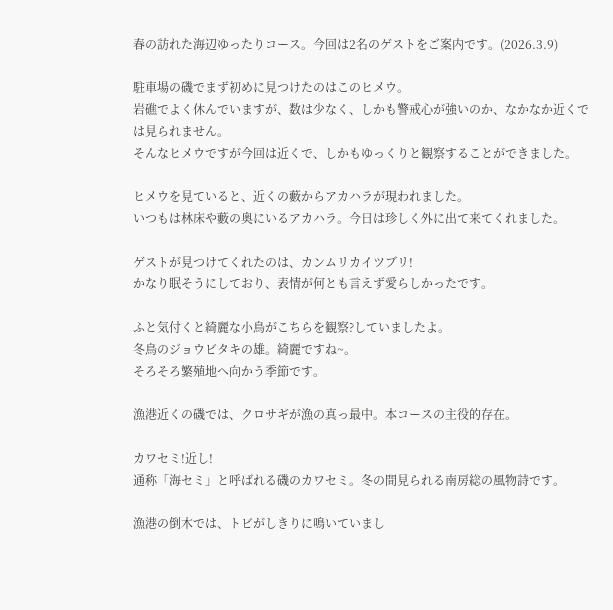春の訪れた海辺ゆったりコース。今回は2名のゲストをご案内です。(2026.3.9)

駐車場の磯でまず初めに見つけたのはこのヒメウ。
岩礁でよく休んでいますが、数は少なく、しかも警戒心が強いのか、なかなか近くでは見られません。
そんなヒメウですが今回は近くで、しかもゆっくりと観察することができました。

ヒメウを見ていると、近くの藪からアカハラが現われました。
いつもは林床や藪の奥にいるアカハラ。今日は珍しく外に出て来てくれました。

ゲストが見つけてくれたのは、カンムリカイツブリ!
かなり眠そうにしており、表情が何とも言えず愛らしかったです。

ふと気付くと綺麗な小鳥がこちらを観察?していましたよ。
冬鳥のジョウビタキの雄。綺麗ですね~。
そろそろ繁殖地へ向かう季節です。

漁港近くの磯では、クロサギが漁の真っ最中。本コースの主役的存在。

カワセミ!近し!
通称「海セミ」と呼ばれる磯のカワセミ。冬の間見られる南房総の風物詩です。

漁港の倒木では、トビがしきりに鳴いていまし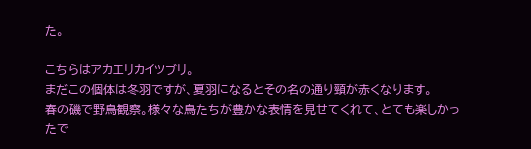た。

こちらはアカエリカイツブリ。
まだこの個体は冬羽ですが、夏羽になるとその名の通り頸が赤くなります。
春の磯で野鳥観察。様々な鳥たちが豊かな表情を見せてくれて、とても楽しかったで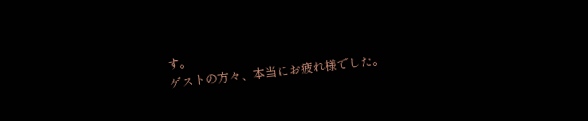す。
ゲストの方々、本当にお疲れ様でした。